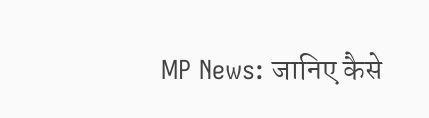MP News: जानिए कैसे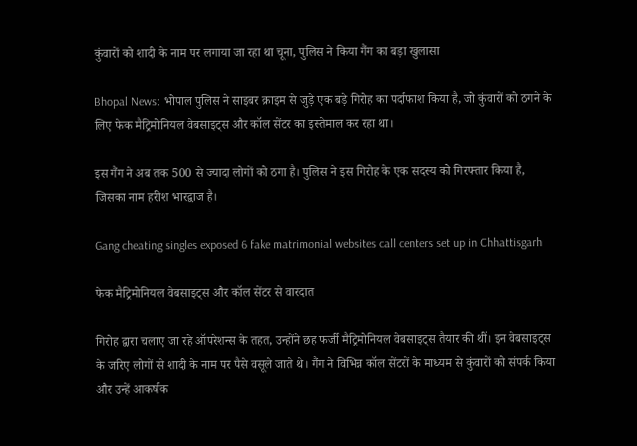कुंवारों को शादी के नाम पर लगाया जा रहा था चूना, पुलिस ने किया गैंग का बड़ा खुलासा

Bhopal News: भोपाल पुलिस ने साइबर क्राइम से जुड़े एक बड़े गिरोह का पर्दाफाश किया है, जो कुंवारों को ठगने के लिए फेक मैट्रिमोनियल वेबसाइट्स और कॉल सेंटर का इस्तेमाल कर रहा था।

इस गैंग ने अब तक 500 से ज्यादा लोगों को ठगा है। पुलिस ने इस गिरोह के एक सदस्य को गिरफ्तार किया है, जिसका नाम हरीश भारद्वाज है।

Gang cheating singles exposed 6 fake matrimonial websites call centers set up in Chhattisgarh

फेक मैट्रिमोनियल वेबसाइट्स और कॉल सेंटर से वारदात

गिरोह द्वारा चलाए जा रहे ऑपरेशन्स के तहत, उन्होंने छह फर्जी मैट्रिमोनियल वेबसाइट्स तैयार की थीं। इन वेबसाइट्स के जरिए लोगों से शादी के नाम पर पैसे वसूले जाते थे। गैंग ने विभिन्न कॉल सेंटरों के माध्यम से कुंवारों को संपर्क किया और उन्हें आकर्षक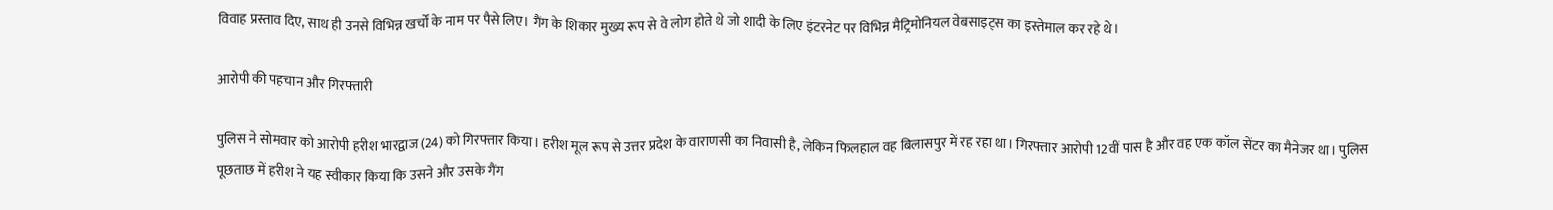विवाह प्रस्ताव दिए, साथ ही उनसे विभिन्न खर्चों के नाम पर पैसे लिए। गैंग के शिकार मुख्य रूप से वे लोग होते थे जो शादी के लिए इंटरनेट पर विभिन्न मैट्रिमोनियल वेबसाइट्स का इस्तेमाल कर रहे थे।

आरोपी की पहचान और गिरफ्तारी

पुलिस ने सोमवार को आरोपी हरीश भारद्वाज (24) को गिरफ्तार किया। हरीश मूल रूप से उत्तर प्रदेश के वाराणसी का निवासी है, लेकिन फिलहाल वह बिलासपुर में रह रहा था। गिरफ्तार आरोपी 12वीं पास है और वह एक कॉल सेंटर का मैनेजर था। पुलिस पूछताछ में हरीश ने यह स्वीकार किया कि उसने और उसके गैंग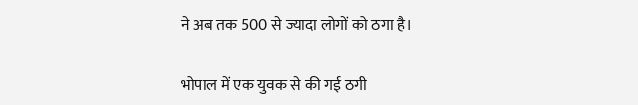ने अब तक 500 से ज्यादा लोगों को ठगा है।

भोपाल में एक युवक से की गई ठगी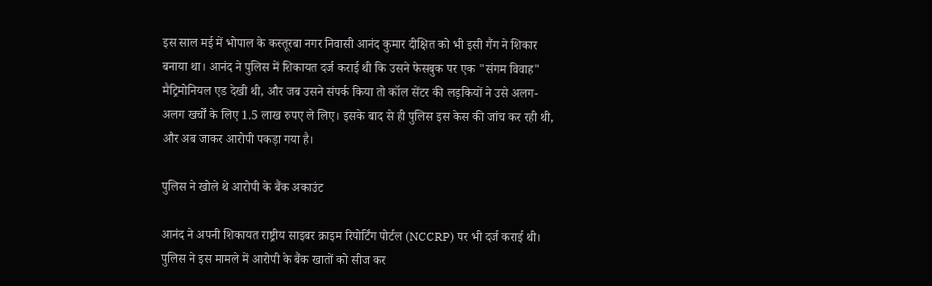इस साल मई में भोपाल के कस्तूरबा नगर निवासी आनंद कुमार दीक्षित को भी इसी गैंग ने शिकार बनाया था। आनंद ने पुलिस में शिकायत दर्ज कराई थी कि उसने फेसबुक पर एक "संगम विवाह" मैट्रिमोनियल एड देखी थी, और जब उसने संपर्क किया तो कॉल सेंटर की लड़कियों ने उसे अलग-अलग खर्चों के लिए 1.5 लाख रुपए ले लिए। इसके बाद से ही पुलिस इस केस की जांच कर रही थी, और अब जाकर आरोपी पकड़ा गया है।

पुलिस ने खोले थे आरोपी के बैंक अकाउंट

आनंद ने अपनी शिकायत राष्ट्रीय साइबर क्राइम रिपोर्टिंग पोर्टल (NCCRP) पर भी दर्ज कराई थी। पुलिस ने इस मामले में आरोपी के बैंक खातों को सीज कर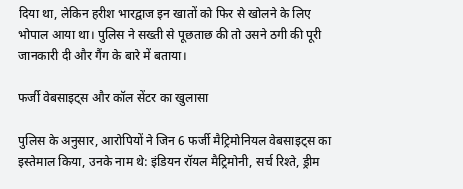दिया था, लेकिन हरीश भारद्वाज इन खातों को फिर से खोलने के लिए भोपाल आया था। पुलिस ने सख्ती से पूछताछ की तो उसने ठगी की पूरी जानकारी दी और गैंग के बारे में बताया।

फर्जी वेबसाइट्स और कॉल सेंटर का खुलासा

पुलिस के अनुसार, आरोपियों ने जिन 6 फर्जी मैट्रिमोनियल वेबसाइट्स का इस्तेमाल किया, उनके नाम थे: इंडियन रॉयल मैट्रिमोनी, सर्च रिश्ते, ड्रीम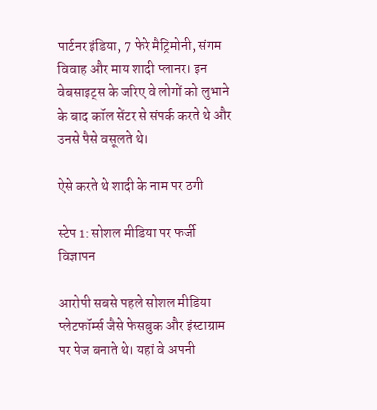पार्टनर इंडिया, 7 फेरे मैट्रिमोनी, संगम विवाह और माय शादी प्लानर। इन वेबसाइट्स के जरिए वे लोगों को लुभाने के बाद कॉल सेंटर से संपर्क करते थे और उनसे पैसे वसूलते थे।

ऐसे करते थे शादी के नाम पर ठगी

स्टेप 1: सोशल मीडिया पर फर्जी विज्ञापन

आरोपी सबसे पहले सोशल मीडिया प्लेटफॉर्म्स जैसे फेसबुक और इंस्टाग्राम पर पेज बनाते थे। यहां वे अपनी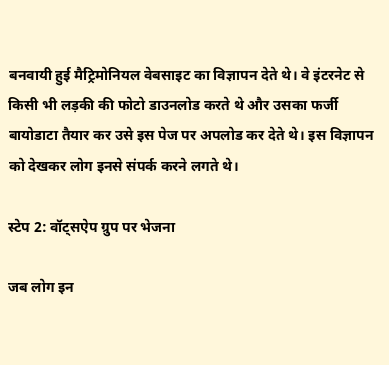बनवायी हुई मैट्रिमोनियल वेबसाइट का विज्ञापन देते थे। वे इंटरनेट से किसी भी लड़की की फोटो डाउनलोड करते थे और उसका फर्जी बायोडाटा तैयार कर उसे इस पेज पर अपलोड कर देते थे। इस विज्ञापन को देखकर लोग इनसे संपर्क करने लगते थे।

स्टेप 2: वॉट्सऐप ग्रुप पर भेजना

जब लोग इन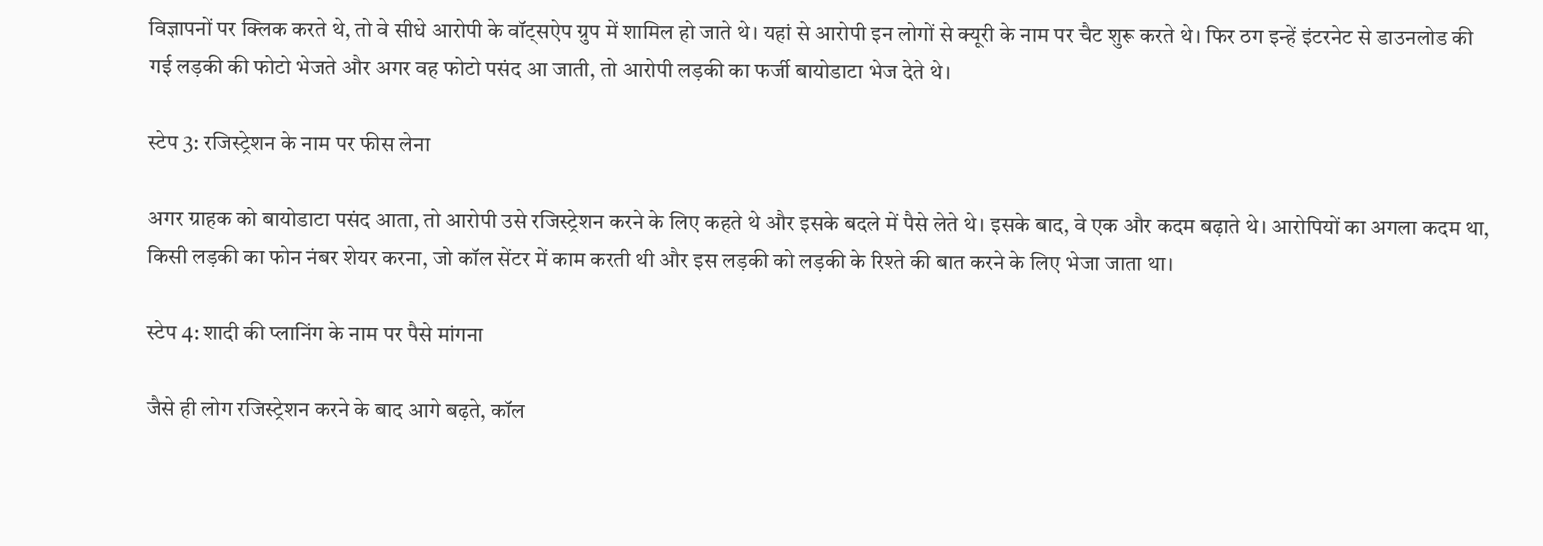विज्ञापनों पर क्लिक करते थे, तो वे सीधे आरोपी के वॉट्सऐप ग्रुप में शामिल हो जाते थे। यहां से आरोपी इन लोगों से क्यूरी के नाम पर चैट शुरू करते थे। फिर ठग इन्हें इंटरनेट से डाउनलोड की गई लड़की की फोटो भेजते और अगर वह फोटो पसंद आ जाती, तो आरोपी लड़की का फर्जी बायोडाटा भेज देते थे।

स्टेप 3: रजिस्ट्रेशन के नाम पर फीस लेना

अगर ग्राहक को बायोडाटा पसंद आता, तो आरोपी उसे रजिस्ट्रेशन करने के लिए कहते थे और इसके बदले में पैसे लेते थे। इसके बाद, वे एक और कदम बढ़ाते थे। आरोपियों का अगला कदम था, किसी लड़की का फोन नंबर शेयर करना, जो कॉल सेंटर में काम करती थी और इस लड़की को लड़की के रिश्ते की बात करने के लिए भेजा जाता था।

स्टेप 4: शादी की प्लानिंग के नाम पर पैसे मांगना

जैसे ही लोग रजिस्ट्रेशन करने के बाद आगे बढ़ते, कॉल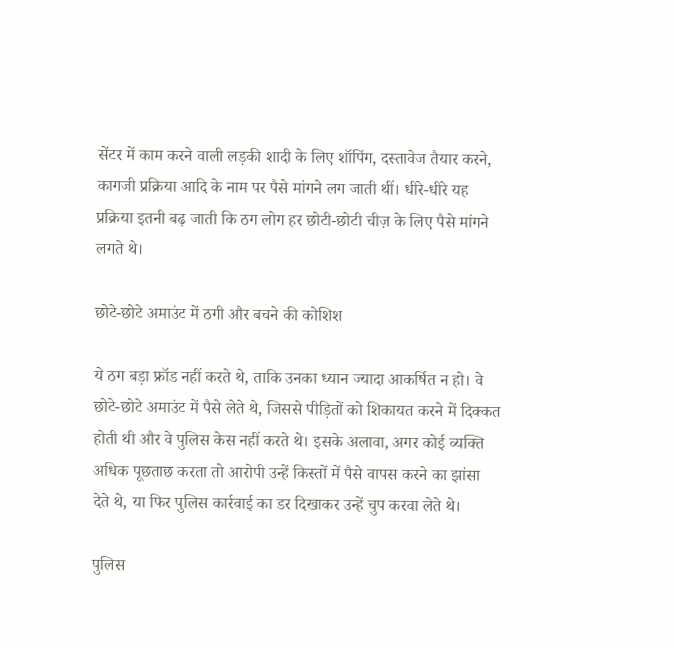सेंटर में काम करने वाली लड़की शादी के लिए शॉपिंग, दस्तावेज तैयार करने, कागजी प्रक्रिया आदि के नाम पर पैसे मांगने लग जाती थीं। धीरे-धीरे यह प्रक्रिया इतनी बढ़ जाती कि ठग लोग हर छोटी-छोटी चीज़ के लिए पैसे मांगने लगते थे।

छोटे-छोटे अमाउंट में ठगी और बचने की कोशिश

ये ठग बड़ा फ्रॉड नहीं करते थे, ताकि उनका ध्यान ज्यादा आकर्षित न हो। वे छोटे-छोटे अमाउंट में पैसे लेते थे, जिससे पीड़ितों को शिकायत करने में दिक्कत होती थी और वे पुलिस केस नहीं करते थे। इसके अलावा, अगर कोई व्यक्ति अधिक पूछताछ करता तो आरोपी उन्हें किस्तों में पैसे वापस करने का झांसा देते थे, या फिर पुलिस कार्रवाई का डर दिखाकर उन्हें चुप करवा लेते थे।

पुलिस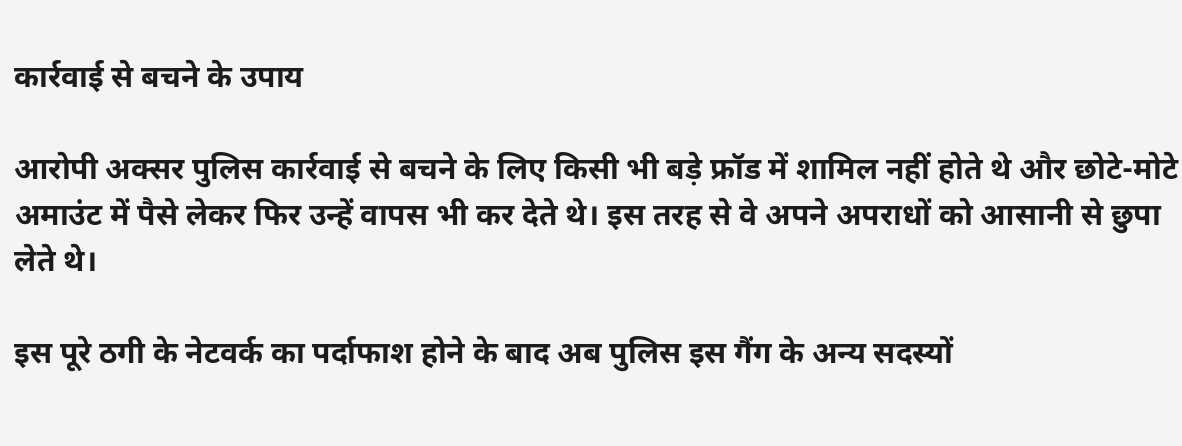कार्रवाई से बचने के उपाय

आरोपी अक्सर पुलिस कार्रवाई से बचने के लिए किसी भी बड़े फ्रॉड में शामिल नहीं होते थे और छोटे-मोटे अमाउंट में पैसे लेकर फिर उन्हें वापस भी कर देते थे। इस तरह से वे अपने अपराधों को आसानी से छुपा लेते थे।

इस पूरे ठगी के नेटवर्क का पर्दाफाश होने के बाद अब पुलिस इस गैंग के अन्य सदस्यों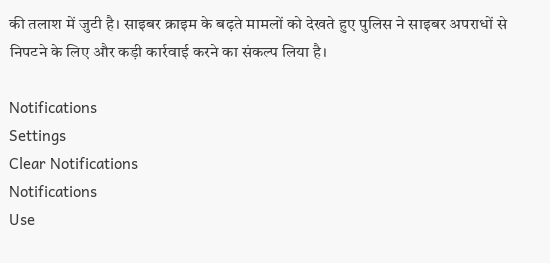की तलाश में जुटी है। साइबर क्राइम के बढ़ते मामलों को देखते हुए पुलिस ने साइबर अपराधों से निपटने के लिए और कड़ी कार्रवाई करने का संकल्प लिया है।

Notifications
Settings
Clear Notifications
Notifications
Use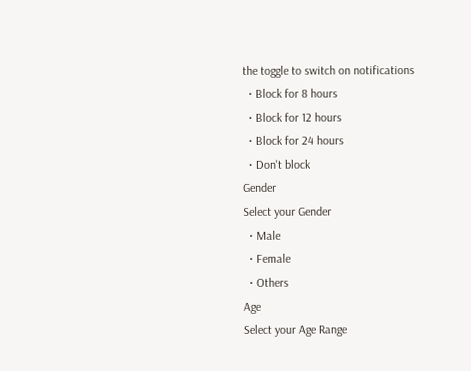the toggle to switch on notifications
  • Block for 8 hours
  • Block for 12 hours
  • Block for 24 hours
  • Don't block
Gender
Select your Gender
  • Male
  • Female
  • Others
Age
Select your Age Range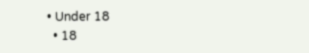• Under 18
  • 18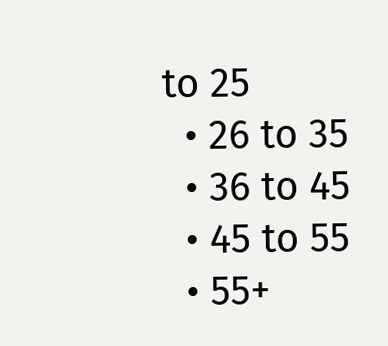to 25
  • 26 to 35
  • 36 to 45
  • 45 to 55
  • 55+